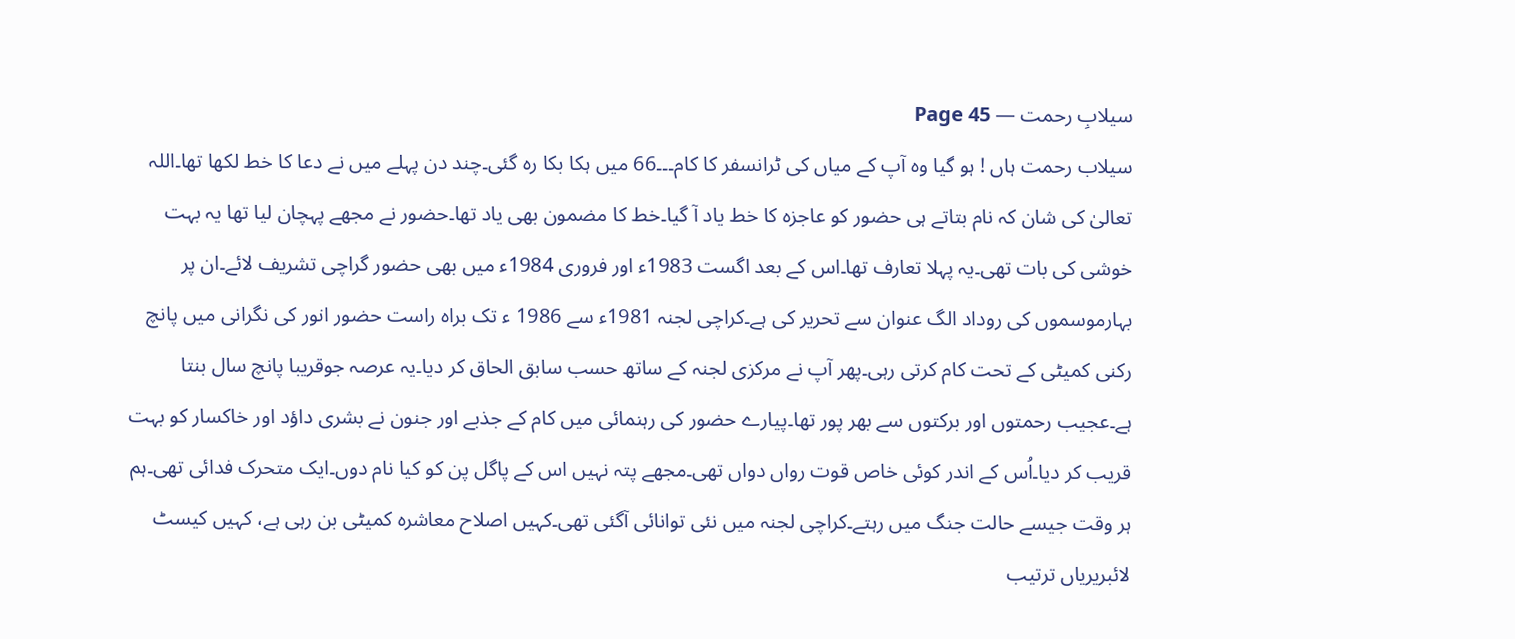سیلابِ رحمت — Page 45
سیلاب رحمت ہاں ! ہو گیا وہ آپ کے میاں کی ٹرانسفر کا کام۔۔۔66 میں ہکا بکا رہ گئی۔چند دن پہلے میں نے دعا کا خط لکھا تھا۔اللہ تعالیٰ کی شان کہ نام بتاتے ہی حضور کو عاجزہ کا خط یاد آ گیا۔خط کا مضمون بھی یاد تھا۔حضور نے مجھے پہچان لیا تھا یہ بہت خوشی کی بات تھی۔یہ پہلا تعارف تھا۔اس کے بعد اگست 1983ء اور فروری 1984ء میں بھی حضور گراچی تشریف لائے۔ان پر بہارموسموں کی روداد الگ عنوان سے تحریر کی ہے۔کراچی لجنہ 1981ء سے 1986 ء تک براہ راست حضور انور کی نگرانی میں پانچ رکنی کمیٹی کے تحت کام کرتی رہی۔پھر آپ نے مرکزی لجنہ کے ساتھ حسب سابق الحاق کر دیا۔یہ عرصہ جوقریبا پانچ سال بنتا ہے۔عجیب رحمتوں اور برکتوں سے بھر پور تھا۔پیارے حضور کی رہنمائی میں کام کے جذبے اور جنون نے بشری داؤد اور خاکسار کو بہت قریب کر دیا۔اُس کے اندر کوئی خاص قوت رواں دواں تھی۔مجھے پتہ نہیں اس کے پاگل پن کو کیا نام دوں۔ایک متحرک فدائی تھی۔ہم ہر وقت جیسے حالت جنگ میں رہتے۔کراچی لجنہ میں نئی توانائی آگئی تھی۔کہیں اصلاح معاشرہ کمیٹی بن رہی ہے، کہیں کیسٹ لائبریریاں ترتیب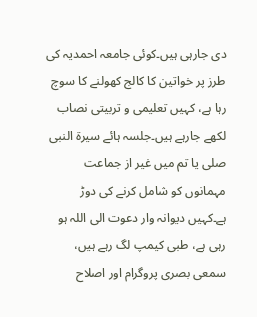دی جارہی ہیں۔کوئی جامعہ احمدیہ کی طرز پر خواتین کا کالج کھولنے کا سوچ رہا ہے، کہیں تعلیمی و تربیتی نصاب لکھے جارہے ہیں۔جلسہ ہائے سیرۃ النبی صلی یا تم میں غیر از جماعت مہمانوں کو شامل کرنے کی دوڑ ہے۔کہیں دیوانہ وار دعوت الی اللہ ہو رہی ہے، طبی کیمپ لگ رہے ہیں، سمعی بصری پروگرام اور اصلاح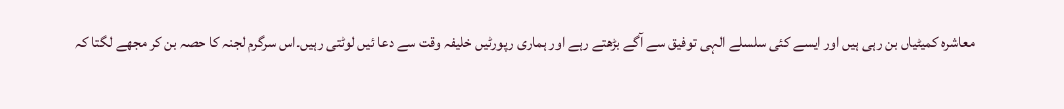معاشرہ کمیٹیاں بن رہی ہیں اور ایسے کئی سلسلے الہی توفیق سے آگے بڑھتے رہے اور ہماری رپورٹیں خلیفہ وقت سے دعا ئیں لوٹتی رہیں۔اس سرگرم لجنہ کا حصہ بن کر مجھے لگتا کہ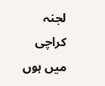لجنہ کراچی میں ہوں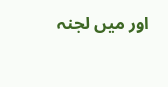اور میں لجنہ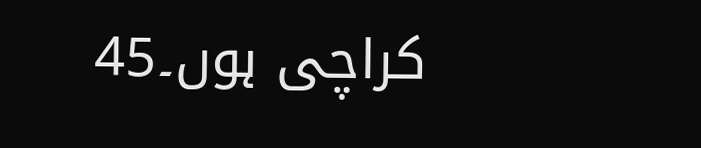کراچی ہوں۔45